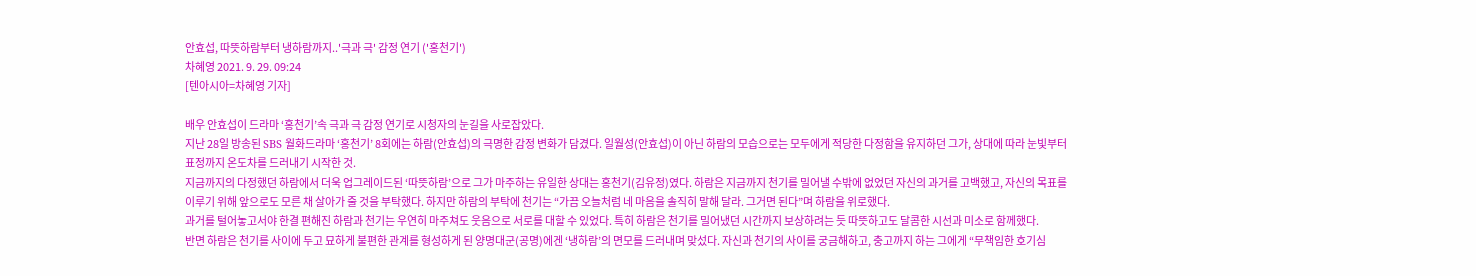안효섭, 따뜻하람부터 냉하람까지..'극과 극' 감정 연기 ('홍천기')
차혜영 2021. 9. 29. 09:24
[텐아시아=차혜영 기자]

배우 안효섭이 드라마 ‘홍천기’속 극과 극 감정 연기로 시청자의 눈길을 사로잡았다.
지난 28일 방송된 SBS 월화드라마 ‘홍천기’ 8회에는 하람(안효섭)의 극명한 감정 변화가 담겼다. 일월성(안효섭)이 아닌 하람의 모습으로는 모두에게 적당한 다정함을 유지하던 그가, 상대에 따라 눈빛부터 표정까지 온도차를 드러내기 시작한 것.
지금까지의 다정했던 하람에서 더욱 업그레이드된 ‘따뜻하람’으로 그가 마주하는 유일한 상대는 홍천기(김유정)였다. 하람은 지금까지 천기를 밀어낼 수밖에 없었던 자신의 과거를 고백했고, 자신의 목표를 이루기 위해 앞으로도 모른 채 살아가 줄 것을 부탁했다. 하지만 하람의 부탁에 천기는 “가끔 오늘처럼 네 마음을 솔직히 말해 달라. 그거면 된다”며 하람을 위로했다.
과거를 털어놓고서야 한결 편해진 하람과 천기는 우연히 마주쳐도 웃음으로 서로를 대할 수 있었다. 특히 하람은 천기를 밀어냈던 시간까지 보상하려는 듯 따뜻하고도 달콤한 시선과 미소로 함께했다.
반면 하람은 천기를 사이에 두고 묘하게 불편한 관계를 형성하게 된 양명대군(공명)에겐 ‘냉하람’의 면모를 드러내며 맞섰다. 자신과 천기의 사이를 궁금해하고, 충고까지 하는 그에게 “무책임한 호기심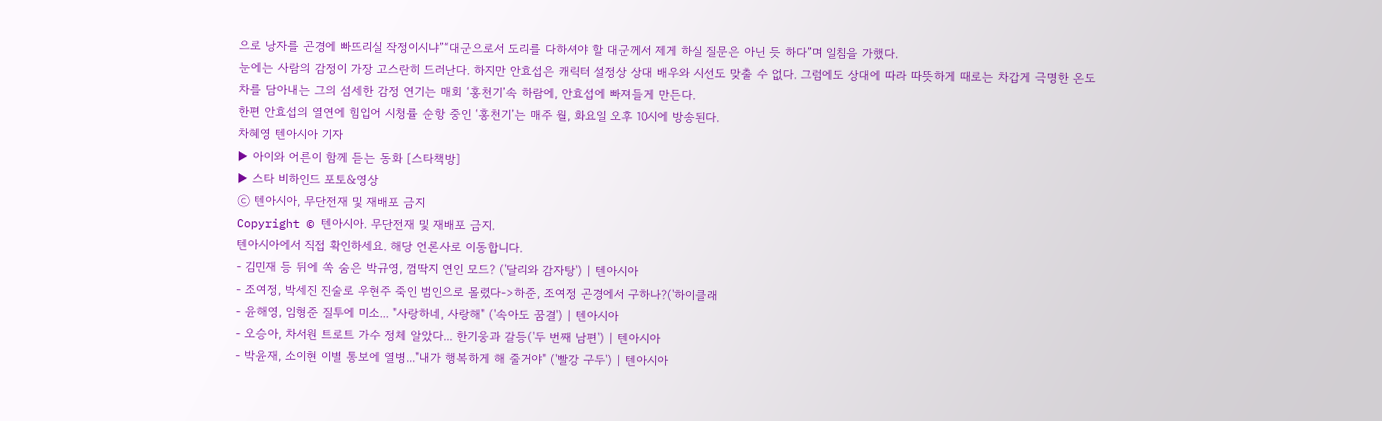으로 낭자를 곤경에 빠뜨리실 작정이시냐”“대군으로서 도리를 다하셔야 할 대군께서 제게 하실 질문은 아닌 듯 하다”며 일침을 가했다.
눈에는 사람의 감정이 가장 고스란히 드러난다. 하지만 안효섭은 캐릭터 설정상 상대 배우와 시선도 맞출 수 없다. 그럼에도 상대에 따라 따뜻하게 때로는 차갑게 극명한 온도차를 담아내는 그의 섬세한 감정 연기는 매회 ‘홍천기’속 하람에, 안효섭에 빠져들게 만든다.
한편 안효섭의 열연에 힘입어 시청률 순항 중인 ‘홍천기’는 매주 월, 화요일 오후 10시에 방송된다.
차혜영 텐아시아 기자
▶ 아이와 어른이 함께 듣는 동화 [스타책방]
▶ 스타 비하인드 포토&영상
ⓒ 텐아시아, 무단전재 및 재배포 금지
Copyright © 텐아시아. 무단전재 및 재배포 금지.
텐아시아에서 직접 확인하세요. 해당 언론사로 이동합니다.
- 김민재 등 뒤에 쏙 숨은 박규영, 껌딱지 연인 모드? ('달리와 감자탕') | 텐아시아
- 조여정, 박세진 진술로 우현주 죽인 범인으로 몰렸다->하준, 조여정 곤경에서 구하나?('하이클래
- 윤해영, 임형준 질투에 미소... "사랑하네, 사랑해" ('속아도 꿈결') | 텐아시아
- 오승아, 차서원 트로트 가수 정체 알았다... 한기웅과 갈등('두 번째 남편') | 텐아시아
- 박윤재, 소이현 이별 통보에 열병..."내가 행복하게 해 줄거야" ('빨강 구두') | 텐아시아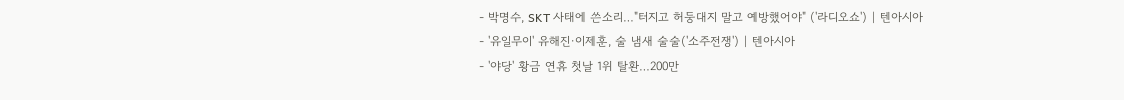- 박명수, SKT 사태에 쓴소리…"터지고 허둥대지 말고 예방했어야" ('라디오쇼') | 텐아시아
- '유일무이' 유해진·이제훈, 술 냄새 술술('소주전쟁') | 텐아시아
- '야당' 황금 연휴 첫날 1위 탈환…200만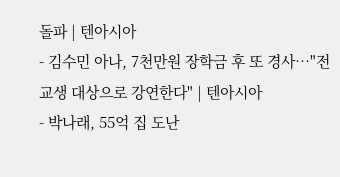돌파 | 텐아시아
- 김수민 아나, 7천만원 장학금 후 또 경사…"전교생 대상으로 강연한다" | 텐아시아
- 박나래, 55억 집 도난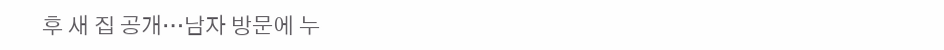후 새 집 공개…남자 방문에 누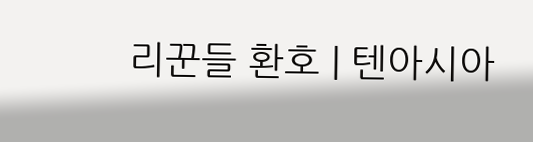리꾼들 환호 | 텐아시아